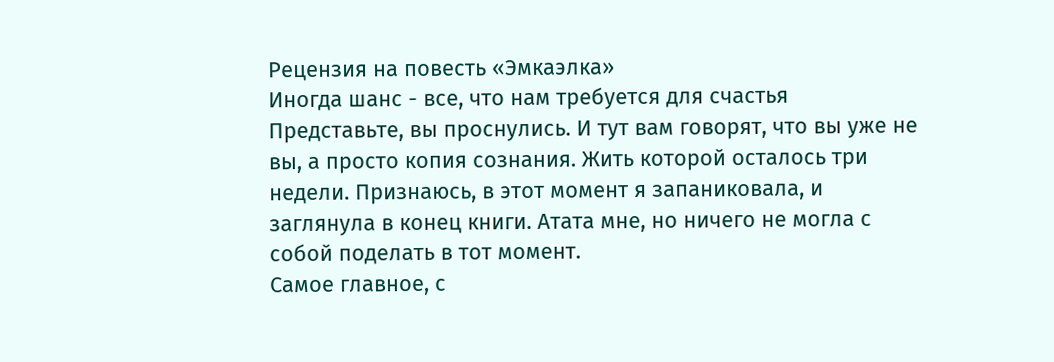Рецензия на повесть «Эмкаэлка»
Иногда шанс - все, что нам требуется для счастья
Представьте, вы проснулись. И тут вам говорят, что вы уже не вы, а просто копия сознания. Жить которой осталось три недели. Признаюсь, в этот момент я запаниковала, и заглянула в конец книги. Атата мне, но ничего не могла с собой поделать в тот момент.
Самое главное, с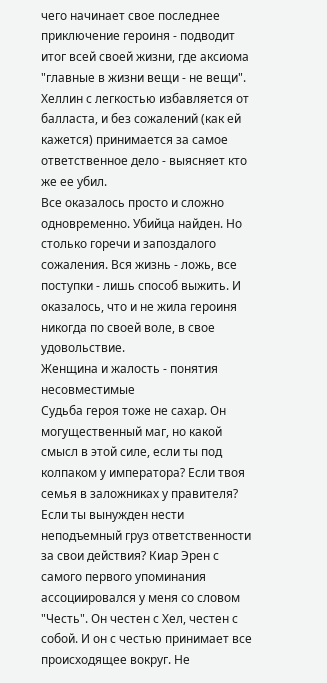чего начинает свое последнее приключение героиня - подводит итог всей своей жизни, где аксиома "главные в жизни вещи - не вещи". Хеллин с легкостью избавляется от балласта, и без сожалений (как ей кажется) принимается за самое ответственное дело - выясняет кто же ее убил.
Все оказалось просто и сложно одновременно. Убийца найден. Но столько горечи и запоздалого сожаления. Вся жизнь - ложь, все поступки - лишь способ выжить. И оказалось, что и не жила героиня никогда по своей воле, в свое удовольствие.
Женщина и жалость - понятия несовместимые
Судьба героя тоже не сахар. Он могущественный маг, но какой смысл в этой силе, если ты под колпаком у императора? Если твоя семья в заложниках у правителя? Если ты вынужден нести неподъемный груз ответственности за свои действия? Киар Эрен с самого первого упоминания ассоциировался у меня со словом "Честь". Он честен с Хел, честен с собой. И он с честью принимает все происходящее вокруг. Не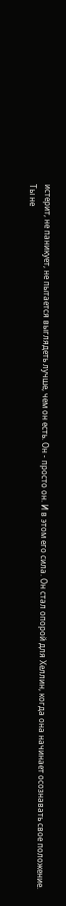истерит, не паникует, не пытается выглядеть лучше, чем он есть. Он - просто он. И в этом его сила. Он стал опорой для Хеллин, когда она начинает осознавать свое положение.
Ты не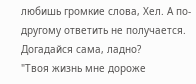любишь громкие слова, Хел. А по-другому ответить не получается. Догадайся сама, ладно?
"Твоя жизнь мне дороже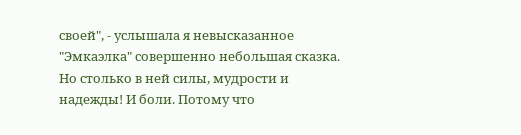своей", - услышала я невысказанное
"Эмкаэлка" совершенно небольшая сказка. Но столько в ней силы, мудрости и надежды! И боли. Потому что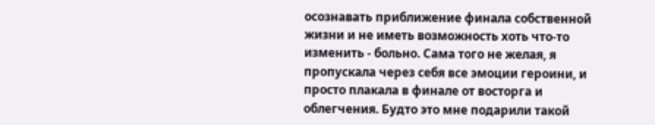осознавать приближение финала собственной жизни и не иметь возможность хоть что-то изменить - больно. Сама того не желая, я пропускала через себя все эмоции героини, и просто плакала в финале от восторга и облегчения. Будто это мне подарили такой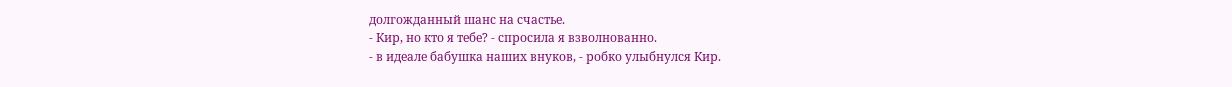долгожданный шанс на счастье.
- Кир, но кто я тебе? - спросила я взволнованно.
- в идеале бабушка наших внуков, - робко улыбнулся Кир.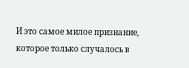И это самое милое признание, которое только случалось в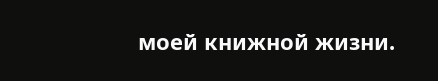моей книжной жизни.